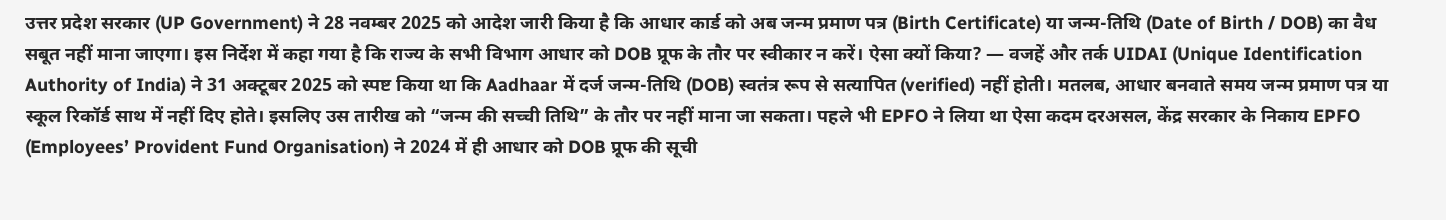उत्तर प्रदेश सरकार (UP Government) ने 28 नवम्बर 2025 को आदेश जारी किया है कि आधार कार्ड को अब जन्म प्रमाण पत्र (Birth Certificate) या जन्म-तिथि (Date of Birth / DOB) का वैध सबूत नहीं माना जाएगा। इस निर्देश में कहा गया है कि राज्य के सभी विभाग आधार को DOB प्रूफ के तौर पर स्वीकार न करें। ऐसा क्यों किया? — वजहें और तर्क UIDAI (Unique Identification Authority of India) ने 31 अक्टूबर 2025 को स्पष्ट किया था कि Aadhaar में दर्ज जन्म-तिथि (DOB) स्वतंत्र रूप से सत्यापित (verified) नहीं होती। मतलब, आधार बनवाते समय जन्म प्रमाण पत्र या स्कूल रिकॉर्ड साथ में नहीं दिए होते। इसलिए उस तारीख को “जन्म की सच्ची तिथि” के तौर पर नहीं माना जा सकता। पहले भी EPFO ने लिया था ऐसा कदम दरअसल, केंद्र सरकार के निकाय EPFO (Employees’ Provident Fund Organisation) ने 2024 में ही आधार को DOB प्रूफ की सूची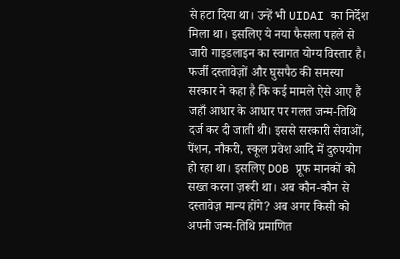से हटा दिया था। उन्हें भी UIDAI का निर्देश मिला था। इसलिए ये नया फैसला पहले से जारी गाइडलाइन का स्वागत योग्य विस्तार है। फर्जी दस्तावेज़ों और घुसपैठ की समस्या सरकार ने कहा है कि कई मामले ऐसे आए हैं जहाँ आधार के आधार पर गलत जन्म-तिथि दर्ज कर दी जाती थी। इससे सरकारी सेवाओं, पेंशन, नौकरी, स्कूल प्रवेश आदि में दुरुपयोग हो रहा था। इसलिए DOB प्रूफ मानकों को सख्त करना ज़रूरी था। अब कौन-कौन से दस्तावेज़ मान्य होंगे? अब अगर किसी को अपनी जन्म-तिथि प्रमाणित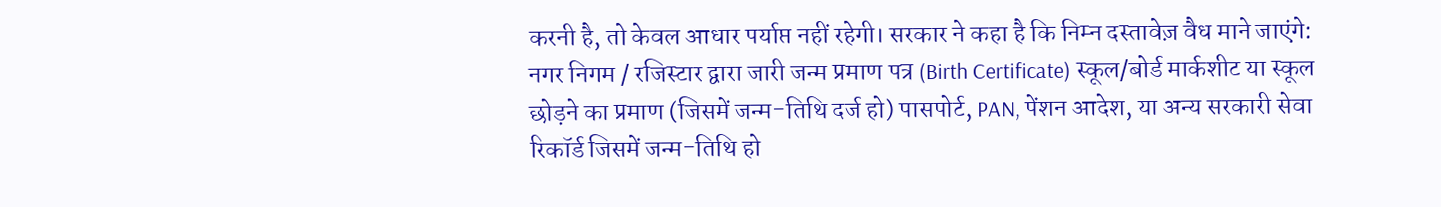करनी है, तो केवल आधार पर्याप्त नहीं रहेगी। सरकार ने कहा है कि निम्न दस्तावेज़ वैध माने जाएंगे: नगर निगम / रजिस्टार द्वारा जारी जन्म प्रमाण पत्र (Birth Certificate) स्कूल/बोर्ड मार्कशीट या स्कूल छोड़ने का प्रमाण (जिसमें जन्म-तिथि दर्ज हो) पासपोर्ट, PAN, पेंशन आदेश, या अन्य सरकारी सेवा रिकॉर्ड जिसमें जन्म-तिथि हो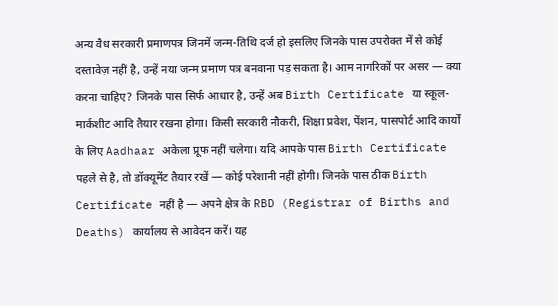अन्य वैध सरकारी प्रमाणपत्र जिनमें जन्म-तिथि दर्ज हो इसलिए जिनके पास उपरोक्त में से कोई दस्तावेज़ नहीं है, उन्हें नया जन्म प्रमाण पत्र बनवाना पड़ सकता है। आम नागरिकों पर असर — क्या करना चाहिए? जिनके पास सिर्फ आधार है, उन्हें अब Birth Certificate या स्कूल-मार्कशीट आदि तैयार रखना होगा। किसी सरकारी नौकरी, शिक्षा प्रवेश, पेंशन, पासपोर्ट आदि कार्यों के लिए Aadhaar अकेला प्रूफ नहीं चलेगा। यदि आपके पास Birth Certificate पहले से है, तो डॉक्यूमेंट तैयार रखें — कोई परेशानी नहीं होगी। जिनके पास ठीक Birth Certificate नहीं है — अपने क्षेत्र के RBD (Registrar of Births and Deaths) कार्यालय से आवेदन करें। यह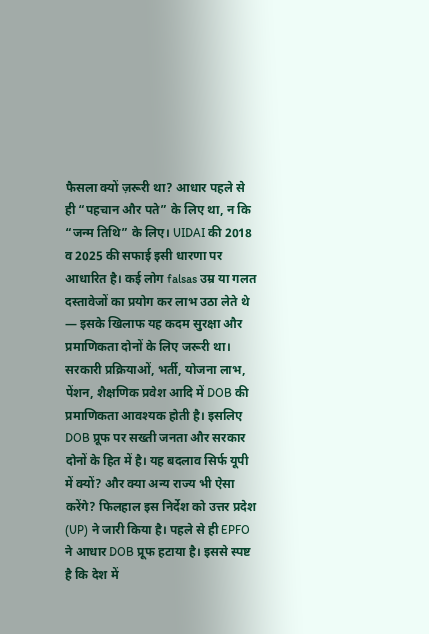फैसला क्यों ज़रूरी था? आधार पहले से ही “पहचान और पते” के लिए था, न कि “जन्म तिथि” के लिए। UIDAI की 2018 व 2025 की सफाई इसी धारणा पर आधारित है। कई लोग falsas उम्र या गलत दस्तावेजों का प्रयोग कर लाभ उठा लेते थे — इसके खिलाफ यह कदम सुरक्षा और प्रमाणिकता दोनों के लिए जरूरी था। सरकारी प्रक्रियाओं, भर्ती, योजना लाभ, पेंशन, शैक्षणिक प्रवेश आदि में DOB की प्रमाणिकता आवश्यक होती है। इसलिए DOB प्रूफ पर सख्ती जनता और सरकार दोनों के हित में है। यह बदलाव सिर्फ यूपी में क्यों? और क्या अन्य राज्य भी ऐसा करेंगे? फिलहाल इस निर्देश को उत्तर प्रदेश (UP) ने जारी किया है। पहले से ही EPFO ने आधार DOB प्रूफ हटाया है। इससे स्पष्ट है कि देश में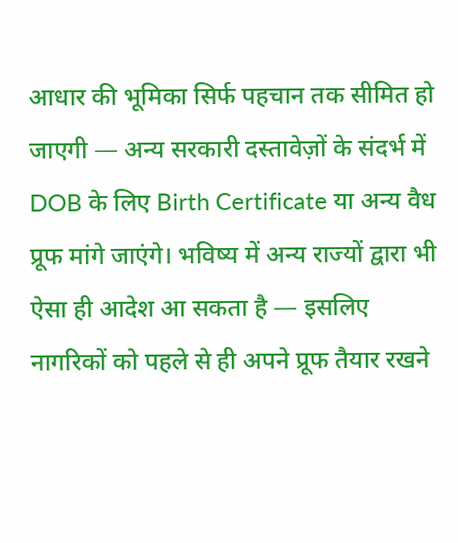आधार की भूमिका सिर्फ पहचान तक सीमित हो जाएगी — अन्य सरकारी दस्तावेज़ों के संदर्भ में DOB के लिए Birth Certificate या अन्य वैध प्रूफ मांगे जाएंगे। भविष्य में अन्य राज्यों द्वारा भी ऐसा ही आदेश आ सकता है — इसलिए नागरिकों को पहले से ही अपने प्रूफ तैयार रखने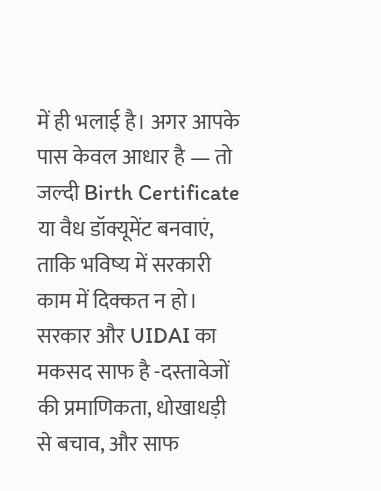में ही भलाई है। अगर आपके पास केवल आधार है — तो जल्दी Birth Certificate या वैध डॉक्यूमेंट बनवाएं, ताकि भविष्य में सरकारी काम में दिक्कत न हो। सरकार और UIDAI का मकसद साफ है -दस्तावेजों की प्रमाणिकता, धोखाधड़ी से बचाव, और साफ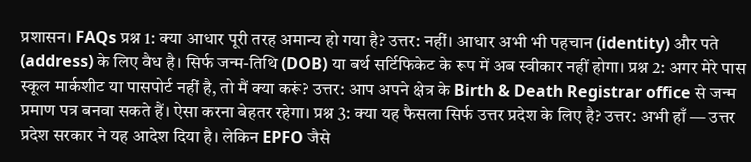प्रशासन। FAQs प्रश्न 1: क्या आधार पूरी तरह अमान्य हो गया है? उत्तर: नहीं। आधार अभी भी पहचान (identity) और पते (address) के लिए वैध है। सिर्फ जन्म-तिथि (DOB) या बर्थ सर्टिफिकेट के रूप में अब स्वीकार नहीं होगा। प्रश्न 2: अगर मेरे पास स्कूल मार्कशीट या पासपोर्ट नहीं है, तो मैं क्या करूं? उत्तर: आप अपने क्षेत्र के Birth & Death Registrar office से जन्म प्रमाण पत्र बनवा सकते हैं। ऐसा करना बेहतर रहेगा। प्रश्न 3: क्या यह फैसला सिर्फ उत्तर प्रदेश के लिए है? उत्तर: अभी हाँ — उत्तर प्रदेश सरकार ने यह आदेश दिया है। लेकिन EPFO जैसे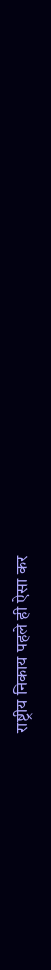राष्ट्रीय निकाय पहले ही ऐसा कर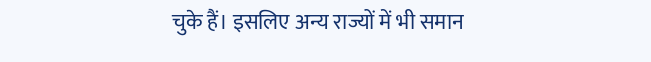चुके हैं। इसलिए अन्य राज्यों में भी समान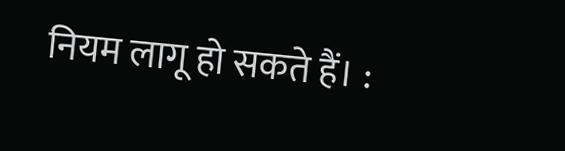नियम लागू हो सकते हैं। :